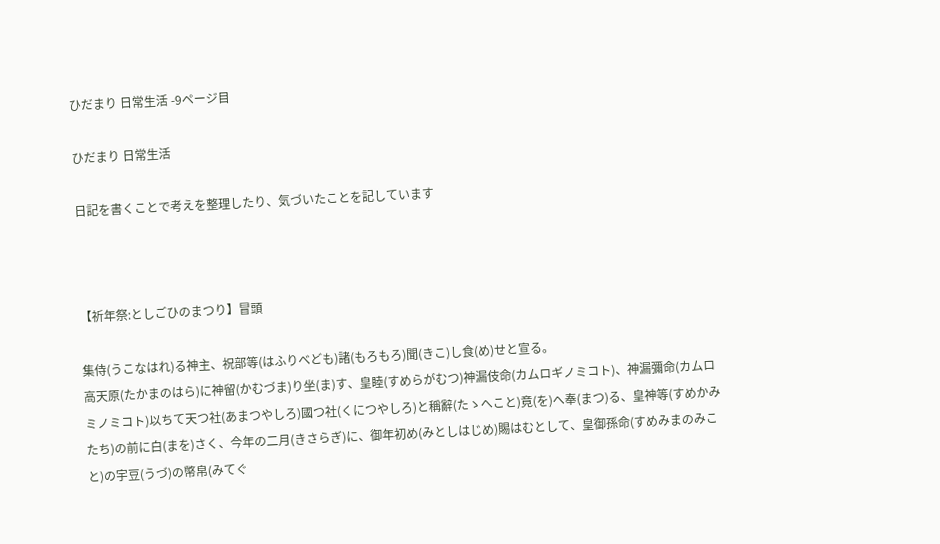ひだまり 日常生活 -9ページ目

ひだまり 日常生活

日記を書くことで考えを整理したり、気づいたことを記しています



【祈年祭:としごひのまつり】冒頭

集侍(うこなはれ)る神主、祝部等(はふりべども)諸(もろもろ)聞(きこ)し食(め)せと宣る。
高天原(たかまのはら)に神留(かむづま)り坐(ま)す、皇睦(すめらがむつ)神漏伎命(カムロギノミコト)、神漏彌命(カムロミノミコト)以ちて天つ社(あまつやしろ)國つ社(くにつやしろ)と稱辭(たゝへこと)竟(を)へ奉(まつ)る、皇神等(すめかみたち)の前に白(まを)さく、今年の二月(きさらぎ)に、御年初め(みとしはじめ)賜はむとして、皇御孫命(すめみまのみこと)の宇豆(うづ)の幤帛(みてぐ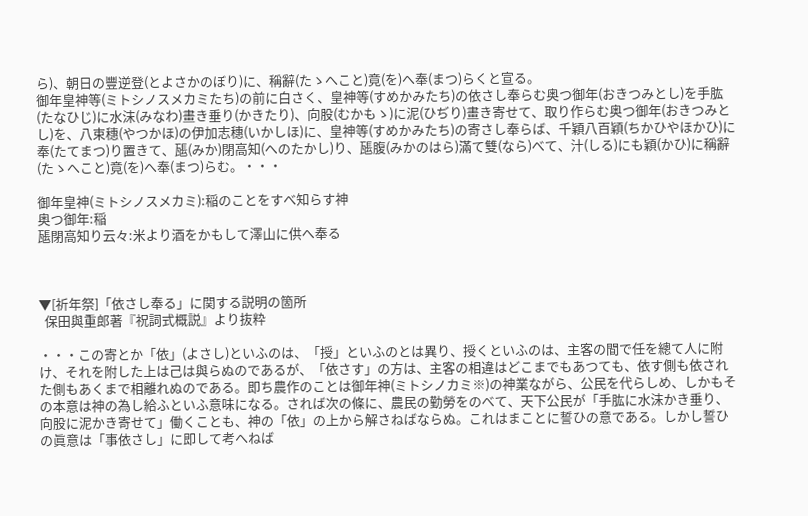ら)、朝日の豐逆登(とよさかのぼり)に、稱辭(たゝへこと)竟(を)へ奉(まつ)らくと宣る。
御年皇神等(ミトシノスメカミたち)の前に白さく、皇神等(すめかみたち)の依さし奉らむ奥つ御年(おきつみとし)を手肱(たなひじ)に水沫(みなわ)畫き垂り(かきたり)、向股(むかもゝ)に泥(ひぢり)畫き寄せて、取り作らむ奥つ御年(おきつみとし)を、八束穗(やつかほ)の伊加志穗(いかしほ)に、皇神等(すめかみたち)の寄さし奉らば、千穎八百穎(ちかひやほかひ)に奉(たてまつ)り置きて、𤭖(みか)閉高知(へのたかし)り、𤭖腹(みかのはら)滿て雙(なら)べて、汁(しる)にも穎(かひ)に稱辭(たゝへこと)竟(を)へ奉(まつ)らむ。・・・

御年皇神(ミトシノスメカミ):稲のことをすべ知らす神
奥つ御年:稲
𤭖閉高知り云々:米より酒をかもして澤山に供へ奉る



▼[祈年祭]「依さし奉る」に関する説明の箇所
  保田與重郎著『祝詞式概説』より抜粋

・・・この寄とか「依」(よさし)といふのは、「授」といふのとは異り、授くといふのは、主客の間で任を總て人に附け、それを附した上は己は與らぬのであるが、「依さす」の方は、主客の相違はどこまでもあつても、依す側も依された側もあくまで相離れぬのである。即ち農作のことは御年神(ミトシノカミ※)の神業ながら、公民を代らしめ、しかもその本意は神の為し給ふといふ意味になる。されば次の條に、農民の勤勞をのべて、天下公民が「手肱に水沫かき垂り、向股に泥かき寄せて」働くことも、神の「依」の上から解さねばならぬ。これはまことに誓ひの意である。しかし誓ひの眞意は「事依さし」に即して考へねば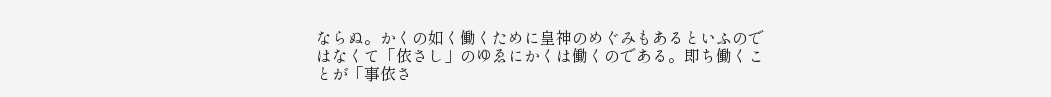ならぬ。かくの如く働くために皇神のめぐみもあるといふのではなくて「依さし」のゆゑにかくは働くのである。即ち働くことが「事依さ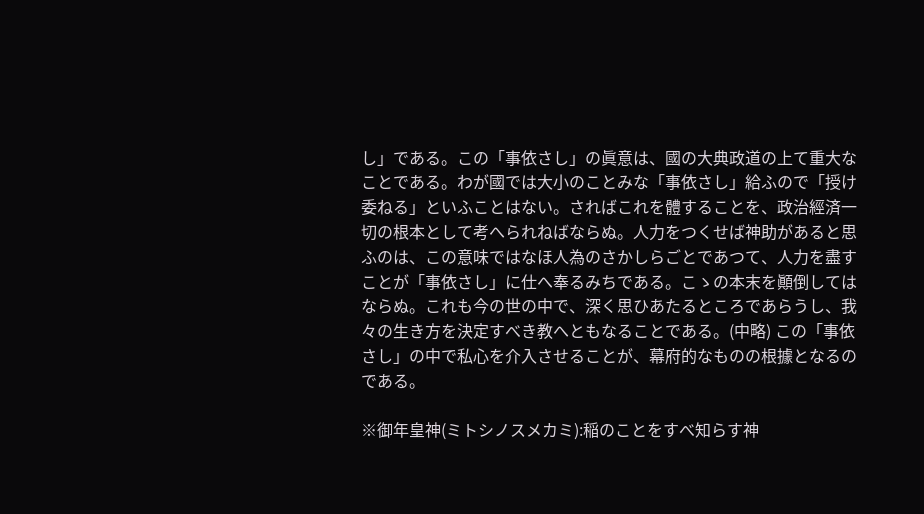し」である。この「事依さし」の眞意は、國の大典政道の上て重大なことである。わが國では大小のことみな「事依さし」給ふので「授け委ねる」といふことはない。さればこれを體することを、政治經済一切の根本として考へられねばならぬ。人力をつくせば神助があると思ふのは、この意味ではなほ人為のさかしらごとであつて、人力を盡すことが「事依さし」に仕へ奉るみちである。こゝの本末を顚倒してはならぬ。これも今の世の中で、深く思ひあたるところであらうし、我々の生き方を決定すべき教へともなることである。(中略) この「事依さし」の中で私心を介入させることが、幕府的なものの根據となるのである。

※御年皇神(ミトシノスメカミ):稲のことをすべ知らす神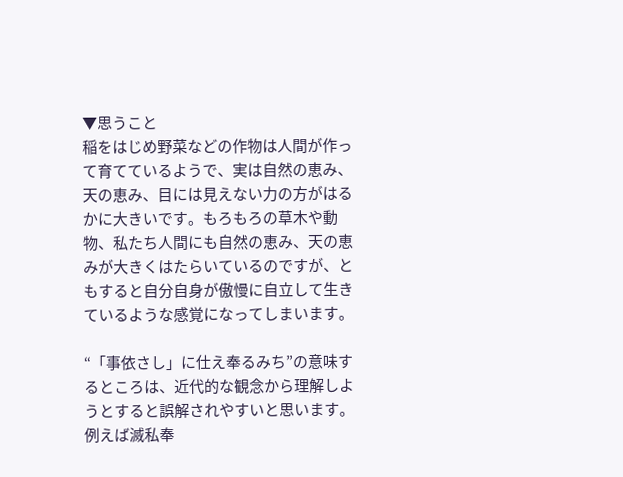▼思うこと
稲をはじめ野菜などの作物は人間が作って育てているようで、実は自然の恵み、天の恵み、目には見えない力の方がはるかに大きいです。もろもろの草木や動物、私たち人間にも自然の恵み、天の恵みが大きくはたらいているのですが、ともすると自分自身が傲慢に自立して生きているような感覚になってしまいます。

“「事依さし」に仕え奉るみち”の意味するところは、近代的な観念から理解しようとすると誤解されやすいと思います。例えば滅私奉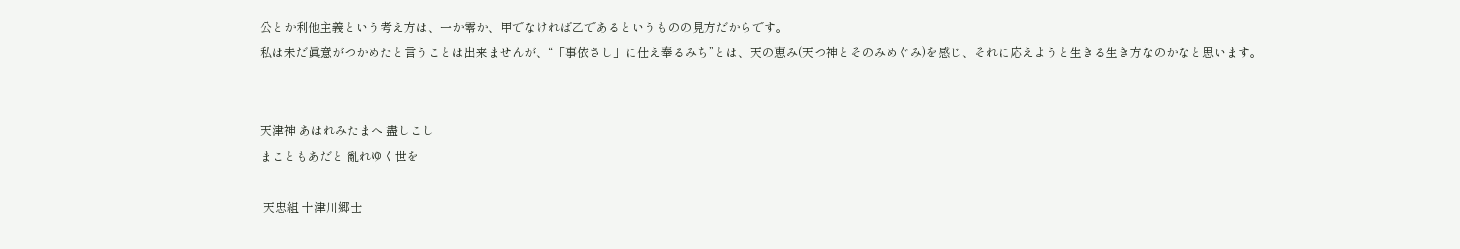公とか利他主義という考え方は、一か零か、甲でなければ乙であるというものの見方だからです。
私は未だ眞意がつかめたと言うことは出来ませんが、“「事依さし」に仕え奉るみち”とは、天の恵み(天つ神とそのみめぐみ)を感じ、それに応えようと生きる生き方なのかなと思います。


天津神 あはれみたまへ 盡しこし
まこともあだと 亂れゆく世を

 天忠組 十津川郷士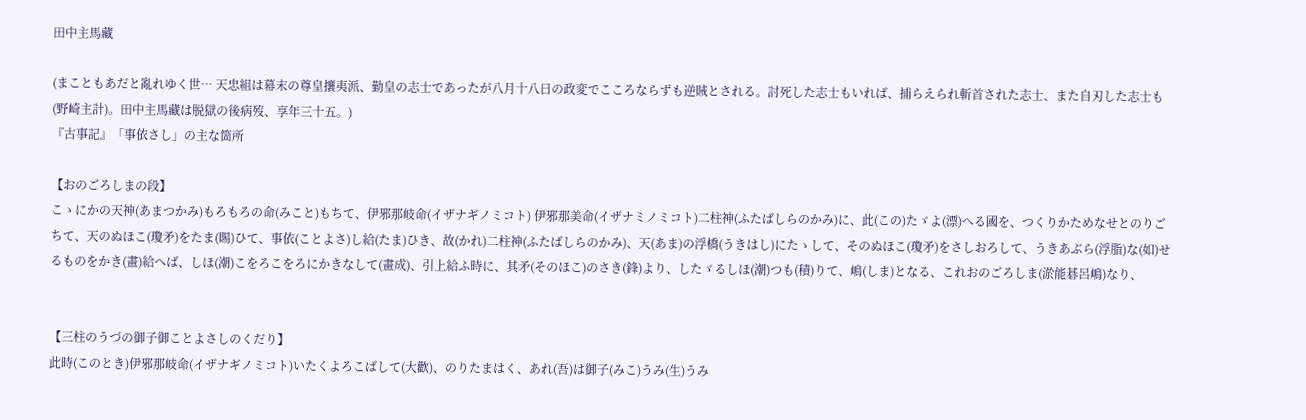田中主馬藏

(まこともあだと亂れゆく世… 天忠組は幕末の尊皇攘夷派、勤皇の志士であったが八月十八日の政変でこころならずも逆賊とされる。討死した志士もいれば、捕らえられ斬首された志士、また自刃した志士も(野崎主計)。田中主馬藏は脱獄の後病歿、享年三十五。)
『古事記』「事依さし」の主な箇所

【おのごろしまの段】
こゝにかの天神(あまつかみ)もろもろの命(みこと)もちて、伊邪那岐命(イザナギノミコト) 伊邪那美命(イザナミノミコト)二柱神(ふたばしらのかみ)に、此(この)たゞよ(漂)へる國を、つくりかためなせとのりごちて、天のぬほこ(瓊矛)をたま(賜)ひて、事依(ことよさ)し給(たま)ひき、故(かれ)二柱神(ふたばしらのかみ)、天(あま)の浮橋(うきはし)にたゝして、そのぬほこ(瓊矛)をさしおろして、うきあぶら(浮脂)な(如)せるものをかき(畫)給へば、しほ(潮)こをろこをろにかきなして(畫成)、引上給ふ時に、其矛(そのほこ)のさき(鋒)より、したゞるしほ(潮)つも(積)りて、嶋(しま)となる、これおのごろしま(淤能碁呂嶋)なり、


【三柱のうづの御子御ことよさしのくだり】
此時(このとき)伊邪那岐命(イザナギノミコト)いたくよろこばして(大歡)、のりたまはく、あれ(吾)は御子(みこ)うみ(生)うみ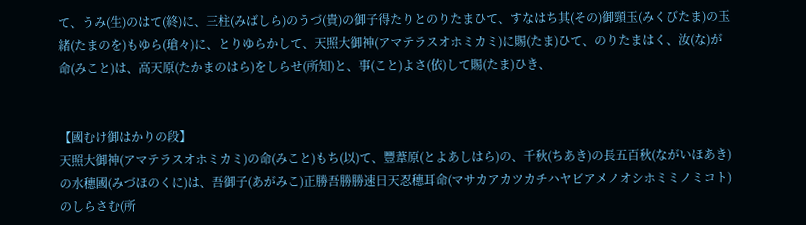て、うみ(生)のはて(終)に、三柱(みばしら)のうづ(貴)の御子得たりとのりたまひて、すなはち其(その)御頸玉(みくびたま)の玉緒(たまのを)もゆら(瑲々)に、とりゆらかして、天照大御神(アマテラスオホミカミ)に賜(たま)ひて、のりたまはく、汝(な)が命(みこと)は、高天原(たかまのはら)をしらせ(所知)と、事(こと)よさ(依)して賜(たま)ひき、


【國むけ御はかりの段】
天照大御神(アマテラスオホミカミ)の命(みこと)もち(以)て、豐葦原(とよあしはら)の、千秋(ちあき)の長五百秋(ながいほあき)の水穗國(みづほのくに)は、吾御子(あがみこ)正勝吾勝勝速日天忍穗耳命(マサカアカツカチハヤビアメノオシホミミノミコト)のしらさむ(所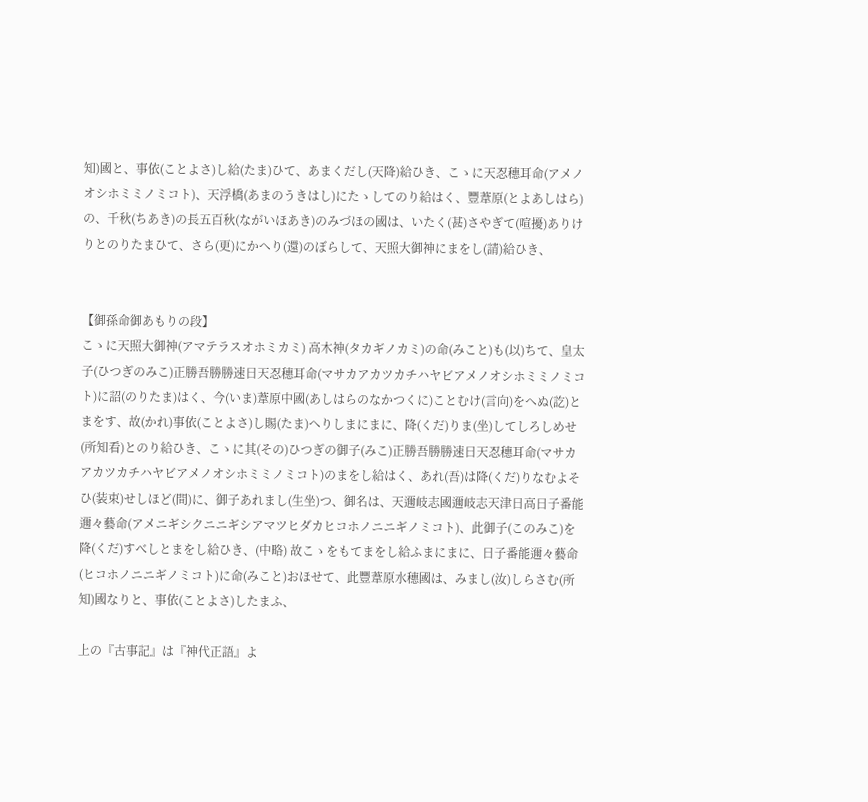知)國と、事依(ことよさ)し給(たま)ひて、あまくだし(天降)給ひき、こゝに天忍穗耳命(アメノオシホミミノミコト)、天浮橋(あまのうきはし)にたゝしてのり給はく、豐葦原(とよあしはら)の、千秋(ちあき)の長五百秋(ながいほあき)のみづほの國は、いたく(甚)さやぎて(喧擾)ありけりとのりたまひて、さら(更)にかへり(還)のぼらして、天照大御神にまをし(請)給ひき、


【御孫命御あもりの段】
こゝに天照大御神(アマテラスオホミカミ) 高木神(タカギノカミ)の命(みこと)も(以)ちて、皇太子(ひつぎのみこ)正勝吾勝勝速日天忍穗耳命(マサカアカツカチハヤビアメノオシホミミノミコト)に詔(のりたま)はく、今(いま)葦原中國(あしはらのなかつくに)ことむけ(言向)をへぬ(訖)とまをす、故(かれ)事依(ことよさ)し賜(たま)へりしまにまに、降(くだ)りま(坐)してしろしめせ(所知看)とのり給ひき、こゝに其(その)ひつぎの御子(みこ)正勝吾勝勝速日天忍穗耳命(マサカアカツカチハヤビアメノオシホミミノミコト)のまをし給はく、あれ(吾)は降(くだ)りなむよそひ(装束)せしほど(間)に、御子あれまし(生坐)つ、御名は、天邇岐志國邇岐志天津日高日子番能邇々藝命(アメニギシクニニギシアマツヒダカヒコホノニニギノミコト)、此御子(このみこ)を降(くだ)すべしとまをし給ひき、(中略) 故こゝをもてまをし給ふまにまに、日子番能邇々藝命(ヒコホノニニギノミコト)に命(みこと)おほせて、此豐葦原水穗國は、みまし(汝)しらさむ(所知)國なりと、事依(ことよさ)したまふ、

上の『古事記』は『神代正語』よ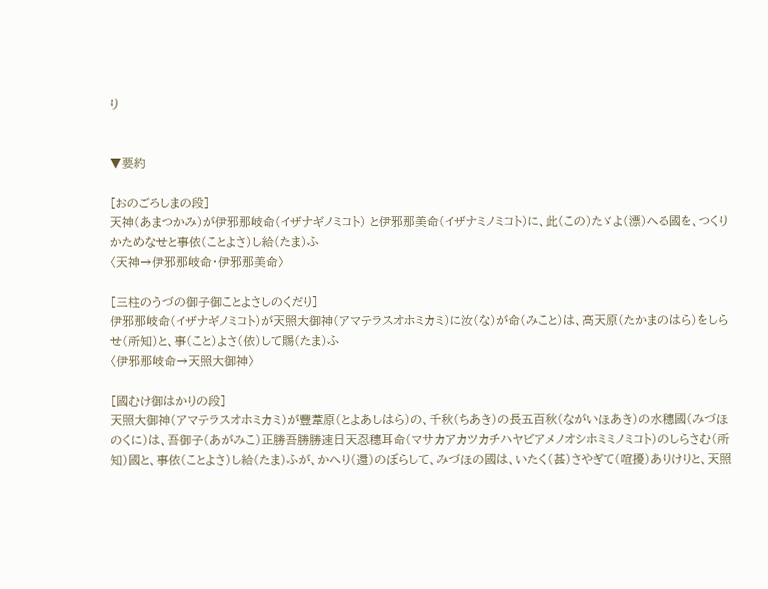り


▼要約

[おのごろしまの段]
天神(あまつかみ)が伊邪那岐命(イザナギノミコト) と伊邪那美命(イザナミノミコト)に、此(この)たゞよ(漂)へる國を、つくりかためなせと事依(ことよさ)し給(たま)ふ
〈天神→伊邪那岐命・伊邪那美命〉

[三柱のうづの御子御ことよさしのくだり]
伊邪那岐命(イザナギノミコト)が天照大御神(アマテラスオホミカミ)に汝(な)が命(みこと)は、高天原(たかまのはら)をしらせ(所知)と、事(こと)よさ(依)して賜(たま)ふ
〈伊邪那岐命→天照大御神〉

[國むけ御はかりの段]
天照大御神(アマテラスオホミカミ)が豐葦原(とよあしはら)の、千秋(ちあき)の長五百秋(ながいほあき)の水穗國(みづほのくに)は、吾御子(あがみこ)正勝吾勝勝速日天忍穗耳命(マサカアカツカチハヤビアメノオシホミミノミコト)のしらさむ(所知)國と、事依(ことよさ)し給(たま)ふが、かへり(還)のぼらして、みづほの國は、いたく(甚)さやぎて(喧擾)ありけりと、天照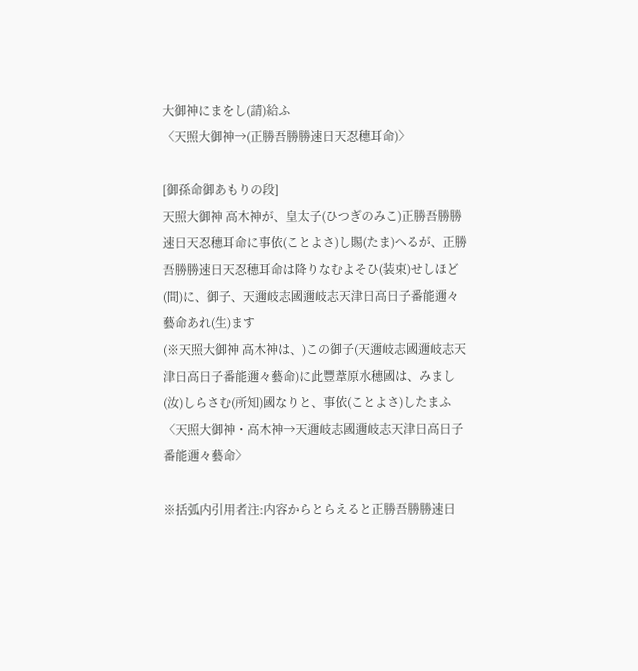大御神にまをし(請)給ふ
〈天照大御神→(正勝吾勝勝速日天忍穗耳命)〉

[御孫命御あもりの段]
天照大御神 高木神が、皇太子(ひつぎのみこ)正勝吾勝勝速日天忍穗耳命に事依(ことよさ)し賜(たま)へるが、正勝吾勝勝速日天忍穗耳命は降りなむよそひ(装束)せしほど(間)に、御子、天邇岐志國邇岐志天津日高日子番能邇々藝命あれ(生)ます
(※天照大御神 高木神は、)この御子(天邇岐志國邇岐志天津日高日子番能邇々藝命)に此豐葦原水穗國は、みまし(汝)しらさむ(所知)國なりと、事依(ことよさ)したまふ
〈天照大御神・高木神→天邇岐志國邇岐志天津日高日子番能邇々藝命〉

※括弧内引用者注:内容からとらえると正勝吾勝勝速日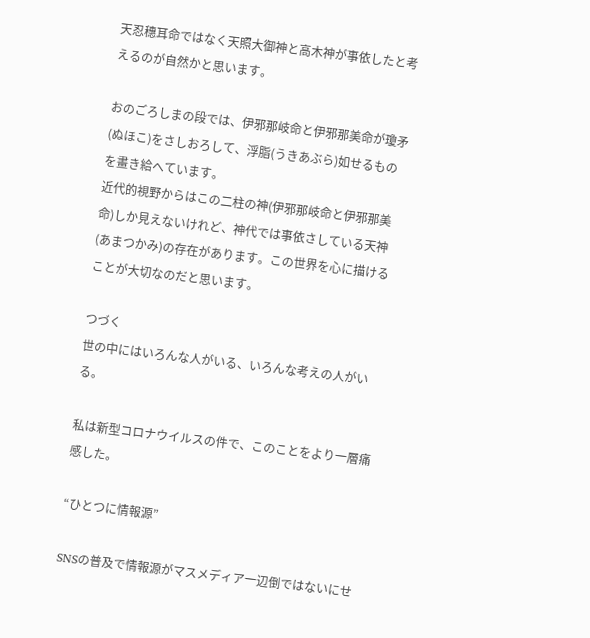天忍穗耳命ではなく天照大御神と高木神が事依したと考えるのが自然かと思います。

おのごろしまの段では、伊邪那岐命と伊邪那美命が瓊矛(ぬほこ)をさしおろして、浮脂(うきあぶら)如せるものを畫き給へています。
近代的視野からはこの二柱の神(伊邪那岐命と伊邪那美命)しか見えないけれど、神代では事依さしている天神(あまつかみ)の存在があります。この世界を心に描けることが大切なのだと思います。

つづく
世の中にはいろんな人がいる、いろんな考えの人がいる。

私は新型コロナウイルスの件で、このことをより一層痛感した。

“ひとつに情報源”

SNSの普及で情報源がマスメディア一辺倒ではないにせ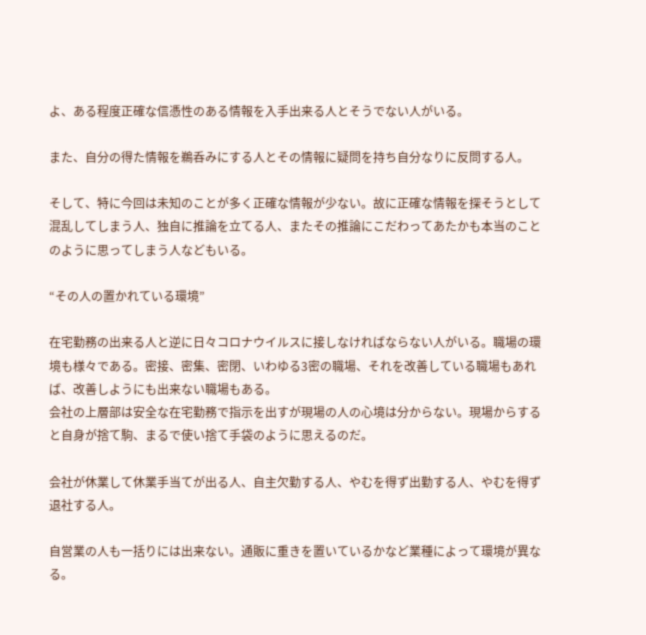よ、ある程度正確な信憑性のある情報を入手出来る人とそうでない人がいる。

また、自分の得た情報を鵜呑みにする人とその情報に疑問を持ち自分なりに反問する人。

そして、特に今回は未知のことが多く正確な情報が少ない。故に正確な情報を探そうとして混乱してしまう人、独自に推論を立てる人、またその推論にこだわってあたかも本当のことのように思ってしまう人などもいる。

“その人の置かれている環境”

在宅勤務の出来る人と逆に日々コロナウイルスに接しなければならない人がいる。職場の環境も様々である。密接、密集、密閉、いわゆる3密の職場、それを改善している職場もあれば、改善しようにも出来ない職場もある。
会社の上層部は安全な在宅勤務で指示を出すが現場の人の心境は分からない。現場からすると自身が捨て駒、まるで使い捨て手袋のように思えるのだ。

会社が休業して休業手当てが出る人、自主欠勤する人、やむを得ず出勤する人、やむを得ず退社する人。

自営業の人も一括りには出来ない。通販に重きを置いているかなど業種によって環境が異なる。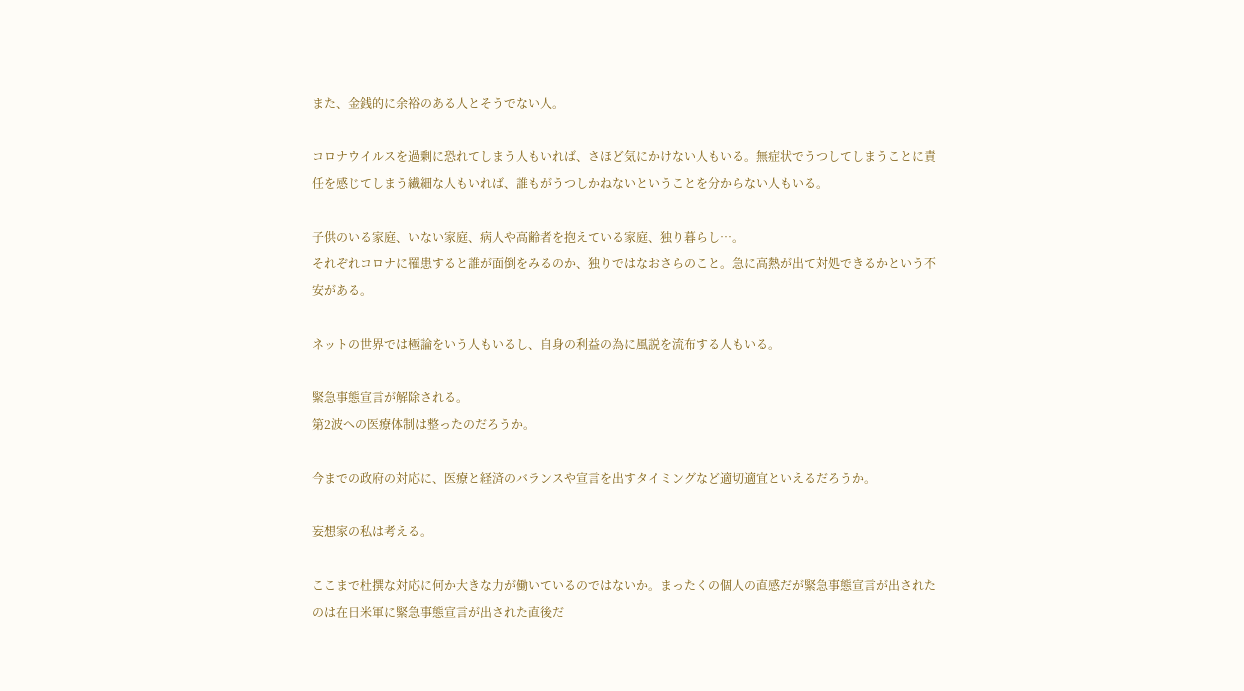また、金銭的に余裕のある人とそうでない人。

コロナウイルスを過剰に恐れてしまう人もいれば、さほど気にかけない人もいる。無症状でうつしてしまうことに責任を感じてしまう繊細な人もいれば、誰もがうつしかねないということを分からない人もいる。

子供のいる家庭、いない家庭、病人や高齢者を抱えている家庭、独り暮らし…。
それぞれコロナに罹患すると誰が面倒をみるのか、独りではなおさらのこと。急に高熱が出て対処できるかという不安がある。

ネットの世界では極論をいう人もいるし、自身の利益の為に風説を流布する人もいる。

緊急事態宣言が解除される。
第2波への医療体制は整ったのだろうか。

今までの政府の対応に、医療と経済のバランスや宣言を出すタイミングなど適切適宜といえるだろうか。

妄想家の私は考える。

ここまで杜撰な対応に何か大きな力が働いているのではないか。まったくの個人の直感だが緊急事態宣言が出されたのは在日米軍に緊急事態宣言が出された直後だ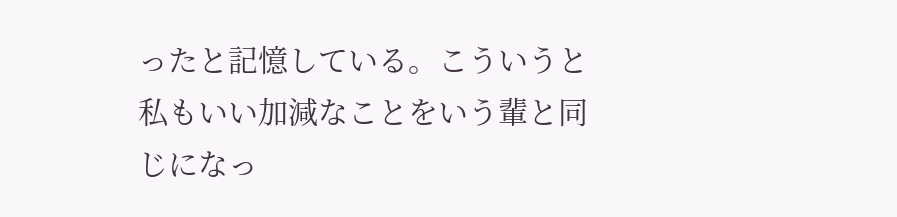ったと記憶している。こういうと私もいい加減なことをいう輩と同じになっ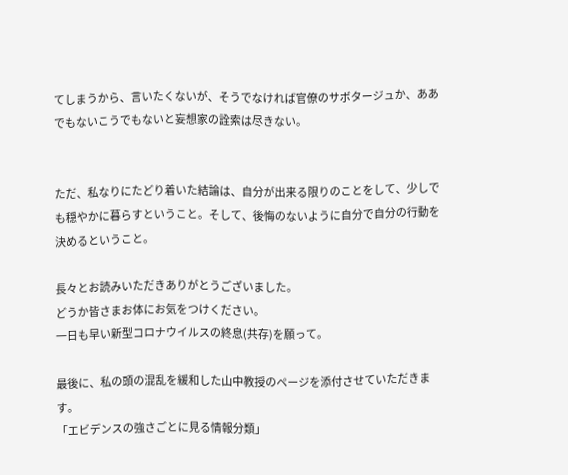てしまうから、言いたくないが、そうでなければ官僚のサボタージュか、ああでもないこうでもないと妄想家の詮索は尽きない。


ただ、私なりにたどり着いた結論は、自分が出来る限りのことをして、少しでも穏やかに暮らすということ。そして、後悔のないように自分で自分の行動を決めるということ。

長々とお読みいただきありがとうございました。
どうか皆さまお体にお気をつけください。
一日も早い新型コロナウイルスの終息(共存)を願って。

最後に、私の頭の混乱を緩和した山中教授のページを添付させていただきます。
「エビデンスの強さごとに見る情報分類」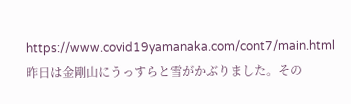https://www.covid19yamanaka.com/cont7/main.html
昨日は金剛山にうっすらと雪がかぶりました。その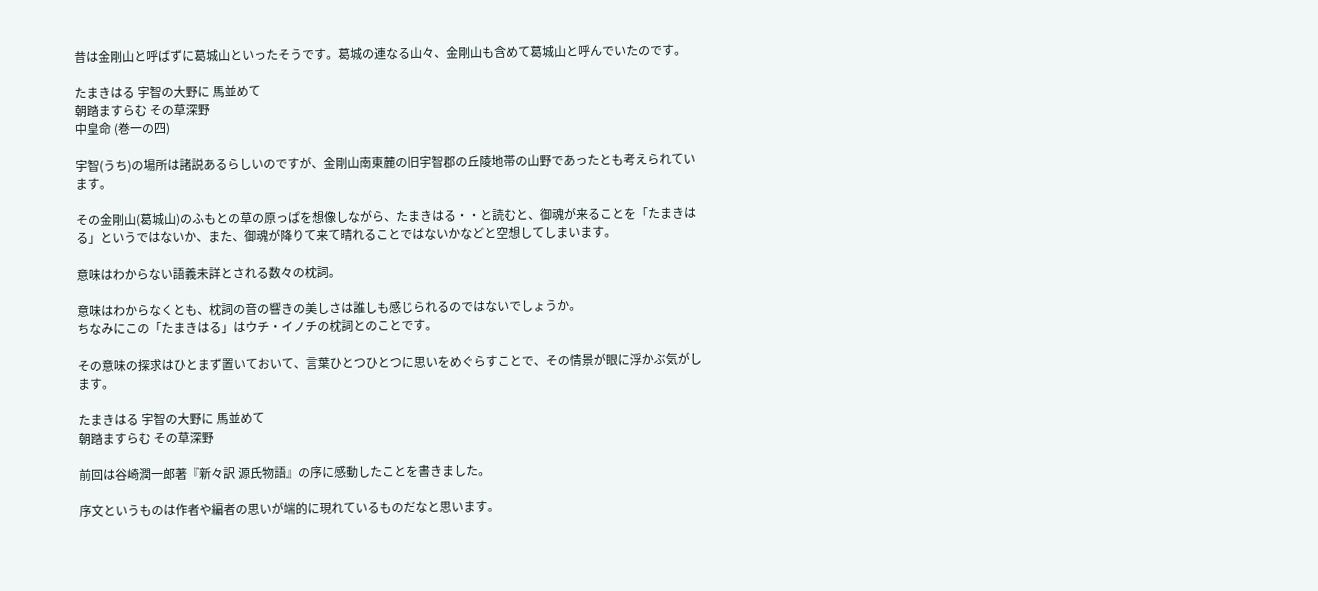昔は金剛山と呼ばずに葛城山といったそうです。葛城の連なる山々、金剛山も含めて葛城山と呼んでいたのです。

たまきはる 宇智の大野に 馬並めて
朝踏ますらむ その草深野
中皇命 (巻一の四)

宇智(うち)の場所は諸説あるらしいのですが、金剛山南東麓の旧宇智郡の丘陵地帯の山野であったとも考えられています。

その金剛山(葛城山)のふもとの草の原っぱを想像しながら、たまきはる・・と読むと、御魂が来ることを「たまきはる」というではないか、また、御魂が降りて来て晴れることではないかなどと空想してしまいます。

意味はわからない語義未詳とされる数々の枕詞。

意味はわからなくとも、枕詞の音の響きの美しさは誰しも感じられるのではないでしょうか。
ちなみにこの「たまきはる」はウチ・イノチの枕詞とのことです。

その意味の探求はひとまず置いておいて、言葉ひとつひとつに思いをめぐらすことで、その情景が眼に浮かぶ気がします。

たまきはる 宇智の大野に 馬並めて
朝踏ますらむ その草深野

前回は谷崎潤一郎著『新々訳 源氏物語』の序に感動したことを書きました。

序文というものは作者や編者の思いが端的に現れているものだなと思います。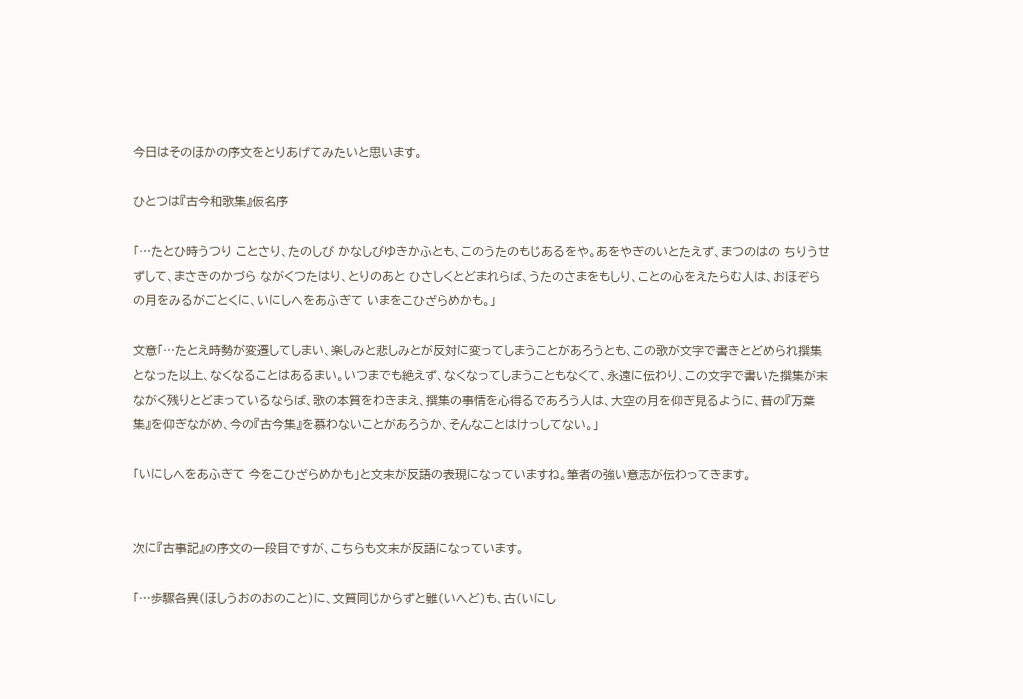今日はそのほかの序文をとりあげてみたいと思います。

ひとつは『古今和歌集』仮名序

「…たとひ時うつり ことさり、たのしび かなしびゆきかふとも、このうたのもじあるをや。あをやぎのいとたえず、まつのはの ちりうせずして、まさきのかづら ながくつたはり、とりのあと ひさしくとどまれらば、うたのさまをもしり、ことの心をえたらむ人は、おほぞらの月をみるがごとくに、いにしへをあふぎて いまをこひざらめかも。」

文意「…たとえ時勢が変遷してしまい、楽しみと悲しみとが反対に変ってしまうことがあろうとも、この歌が文字で書きとどめられ撰集となった以上、なくなることはあるまい。いつまでも絶えず、なくなってしまうこともなくて、永遠に伝わり、この文字で書いた撰集が末ながく残りとどまっているならば、歌の本質をわきまえ、撰集の事情を心得るであろう人は、大空の月を仰ぎ見るように、昔の『万葉集』を仰ぎながめ、今の『古今集』を慕わないことがあろうか、そんなことはけっしてない。」

「いにしへをあふぎて 今をこひざらめかも」と文末が反語の表現になっていますね。筆者の強い意志が伝わってきます。


次に『古事記』の序文の一段目ですが、こちらも文末が反語になっています。

「…歩驟各異(ほしうおのおのこと)に、文質同じからずと雖(いへど)も、古(いにし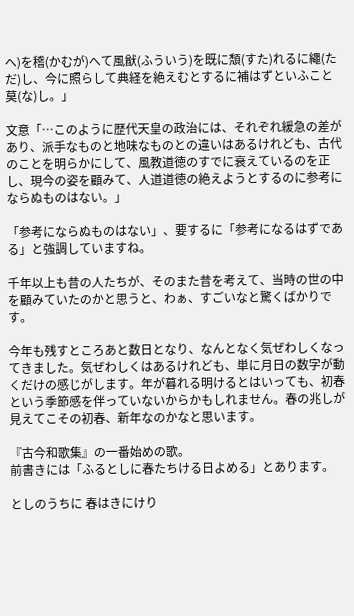へ)を稽(かむが)へて風猷(ふういう)を既に頽(すた)れるに繩(ただ)し、今に照らして典経を絶えむとするに補はずといふこと莫(な)し。」

文意「…このように歴代天皇の政治には、それぞれ緩急の差があり、派手なものと地味なものとの違いはあるけれども、古代のことを明らかにして、風教道徳のすでに衰えているのを正し、現今の姿を顧みて、人道道徳の絶えようとするのに参考にならぬものはない。」

「参考にならぬものはない」、要するに「参考になるはずである」と強調していますね。

千年以上も昔の人たちが、そのまた昔を考えて、当時の世の中を顧みていたのかと思うと、わぁ、すごいなと驚くばかりです。

今年も残すところあと数日となり、なんとなく気ぜわしくなってきました。気ぜわしくはあるけれども、単に月日の数字が動くだけの感じがします。年が暮れる明けるとはいっても、初春という季節感を伴っていないからかもしれません。春の兆しが見えてこその初春、新年なのかなと思います。

『古今和歌集』の一番始めの歌。
前書きには「ふるとしに春たちける日よめる」とあります。

としのうちに 春はきにけり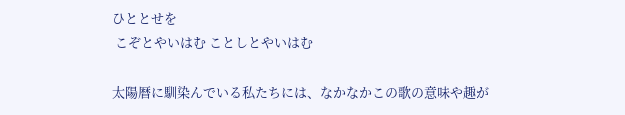ひととせを
 こぞとやいはむ ことしとやいはむ

太陽暦に馴染んでいる私たちには、なかなかこの歌の意味や趣が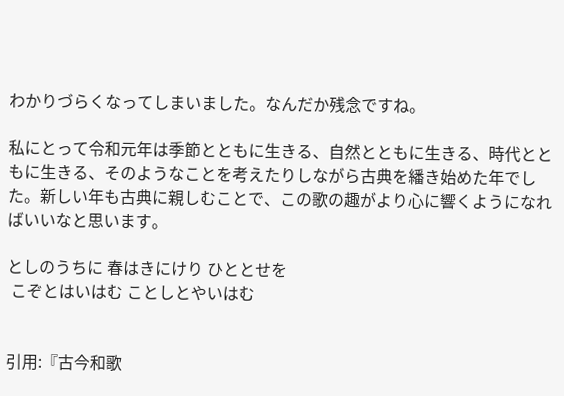わかりづらくなってしまいました。なんだか残念ですね。

私にとって令和元年は季節とともに生きる、自然とともに生きる、時代とともに生きる、そのようなことを考えたりしながら古典を繙き始めた年でした。新しい年も古典に親しむことで、この歌の趣がより心に響くようになればいいなと思います。

としのうちに 春はきにけり ひととせを
 こぞとはいはむ ことしとやいはむ


引用:『古今和歌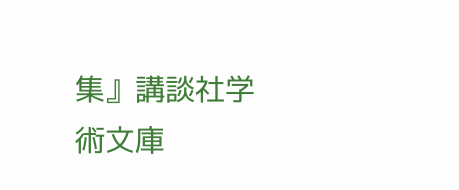集』講談社学術文庫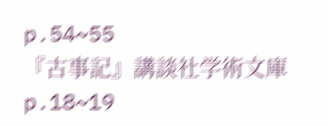p.54~55
『古事記』講談社学術文庫 p.18~19